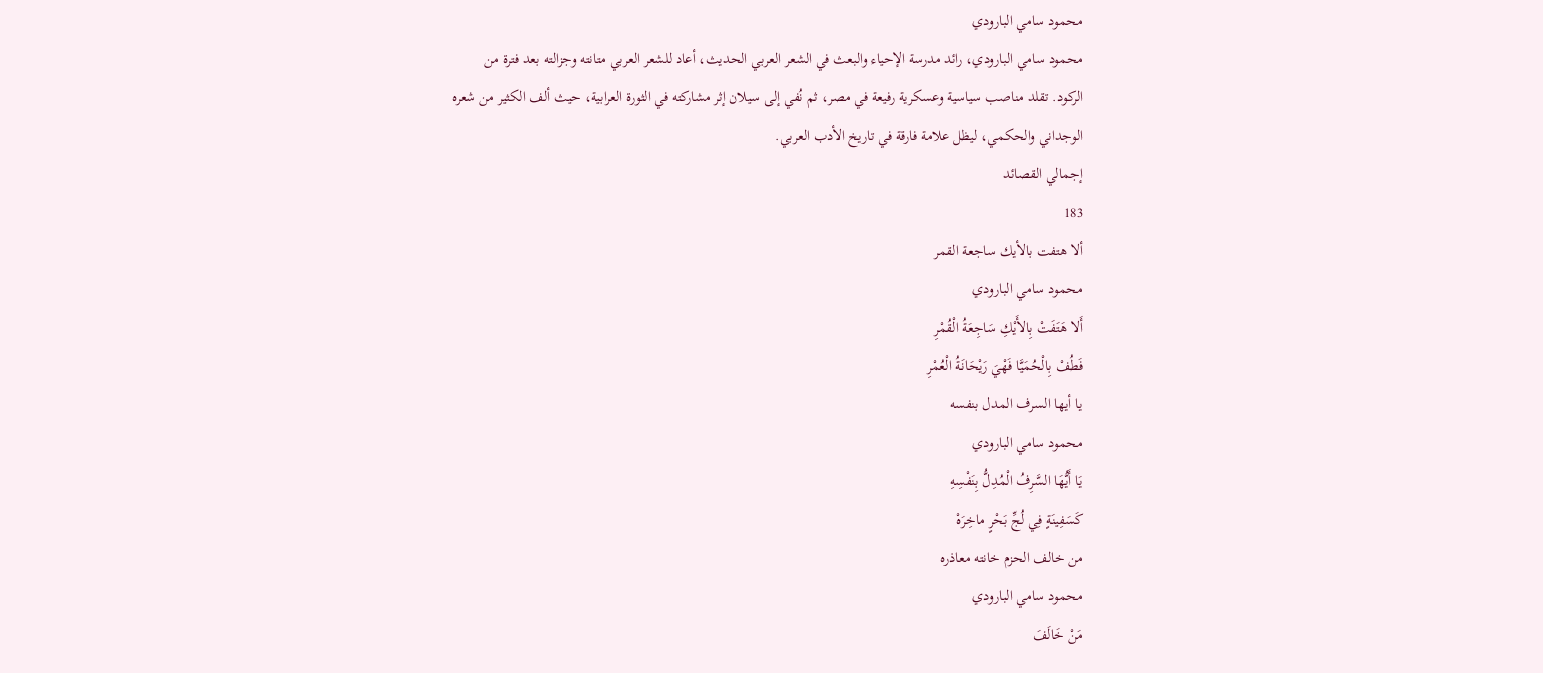محمود سامي البارودي
محمود سامي البارودي، رائد مدرسة الإحياء والبعث في الشعر العربي الحديث، أعاد للشعر العربي متانته وجزالته بعد فترة من الركود. تقلد مناصب سياسية وعسكرية رفيعة في مصر، ثم نُفي إلى سيلان إثر مشاركته في الثورة العرابية، حيث ألف الكثير من شعره الوجداني والحكمي، ليظل علامة فارقة في تاريخ الأدب العربي.
إجمالي القصائد
183
ألا هتفت بالأيك ساجعة القمر
محمود سامي البارودي
أَلا هَتَفَتْ بِالأَيْكِ سَاجِعَةُ الْقُمْرِ
فَطُفْ بِالْحُمَيَّا فَهْيَ رَيْحَانَةُ الْعُمْرِ
يا أيها السرف المدل بنفسه
محمود سامي البارودي
يَا أَيُّهَا السَّرِفُ الْمُدِلُّ بِنَفْسِهِ
كَسَفِينَةٍ فِي لُجِّ بَحْرٍ ماخِرَهْ
من خالف الحزم خانته معاذره
محمود سامي البارودي
مَنْ خَالَفَ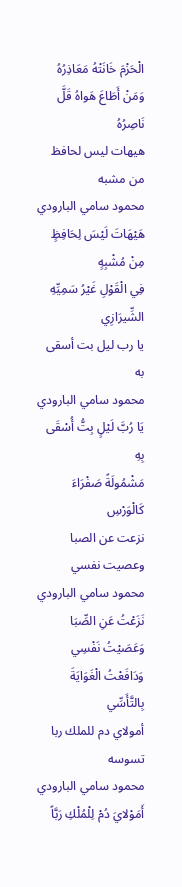الْحَزْمَ خَانَتْهُ مَعَاذِرُهُ
وَمَنْ أَطَاعَ هَواهُ قَلَّ نَاصِرُهُ
هيهات ليس لحافظ من مشبه
محمود سامي البارودي
هَيْهَاتَ لَيْسَ لِحَافِظٍ مِنْ مُشْبِهٍ
فِي الْقَوْلِ غَيْرُ سَمِيِّهِ الشِّيرَازِي
يا رب ليل بت أسقى به
محمود سامي البارودي
يَا رُبَّ لَيْلٍ بِتُّ أُسْقَى بِهِ
مَشْمُولَةً صَفْرَاءَ كَالْوَرْسِ
نزعت عن الصبا وعصيت نفسي
محمود سامي البارودي
نَزَعْتُ عَنِ الصِّبَا وَعَصَيْتُ نَفْسِي
وَدَافَعْتُ الْغَوَايَةَ بِالتَّأَسِّي
أمولاي دم للملك ربا تسوسه
محمود سامي البارودي
أَمَوْلايَ دُمْ لِلْمُلْكِ رَبَّاً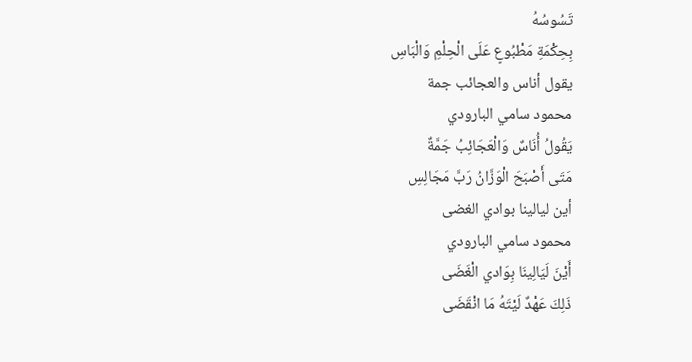تَسُوسُهُ
بِحِكْمَةِ مَطْبُوعٍ عَلَى الْحِلْمِ وَالْبَاسِ
يقول أناس والعجائب جمة
محمود سامي البارودي
يَقُولُ أُنَاسٌ وَالْعَجَائِبُ جَمَّةٌ
مَتَى أَصْبَحَ الْوَزَّانُ رَبَّ مَجَالِسِ
أين ليالينا بوادي الغضى
محمود سامي البارودي
أَيْنَ لَيَالِينَا بِوَادي الْغَضَى
ذَلِكَ عَهْدٌ لَيْتَهُ مَا انْقَضَى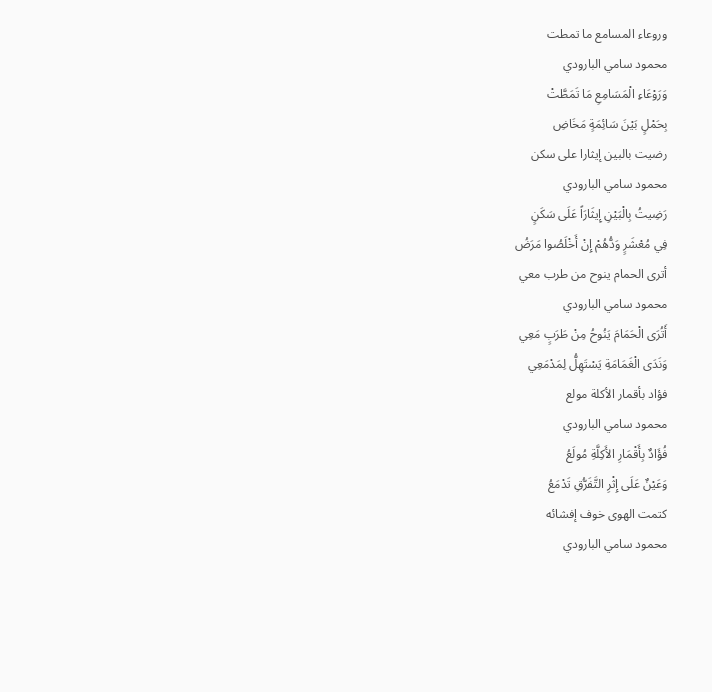وروعاء المسامع ما تمطت
محمود سامي البارودي
وَرَوْعَاءِ الْمَسَامِعِ مَا تَمَطَّتْ
بِحَمْلٍ بَيْنَ سَائِمَةٍ مَخَاضِ
رضيت بالبين إيثارا على سكن
محمود سامي البارودي
رَضِيتُ بِالْبَيْنِ إِيثَارَاً عَلَى سَكَنٍ
فِي مُعْشَرٍ وَدُّهُمْ إِنْ أَخْلَصُوا مَرَضُ
أترى الحمام ينوح من طرب معي
محمود سامي البارودي
أَتُرَى الْحَمَامَ يَنُوحُ مِنْ طَرَبٍ مَعِي
وَنَدَى الْغَمَامَةِ يَسْتَهِلُّ لِمَدْمَعِي
فؤاد بأقمار الأكلة مولع
محمود سامي البارودي
فُؤَادٌ بِأَقْمَارِ الأَكِلَّةِ مُولَعُ
وَعَيْنٌ عَلَى إِثْرِ التَّفَرُّقِ تَدْمَعُ
كتمت الهوى خوف إفشائه
محمود سامي البارودي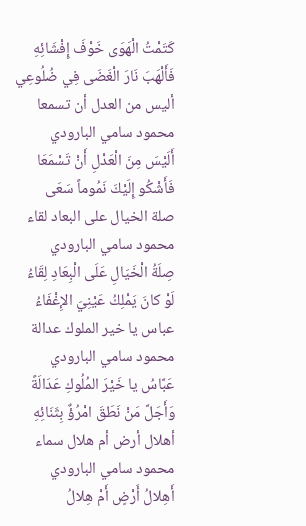كَتَمْتُ الْهَوَى خَوْفَ إِفْشَائِهِ
فَأَلْهَبَ نَارَ الْغَضَى فِي ضُلُوعِي
أليس من العدل أن تسمعا
محمود سامي البارودي
أَلَيْسَ مِنَ الْعَدْلِ أَنْ تَسْمَعَا
فَأَشْكُو إِلَيْكَ نَمُوماً سَعَى
صلة الخيال على البعاد لقاء
محمود سامي البارودي
صِلَةُ الْخَيَالِ عَلَى الْبِعَادِ لِقَاءُ
لَوْ كانَ يَمْلِكُ عَيْنِيَ الإِغْفَاءُ
عباس يا خير الملوك عدالة
محمود سامي البارودي
عَبَّاسُ يا خَيْرَ المُلُوكِ عَدَالَةً
وَأَجَلَّ مَنْ نَطَقَ امْرُؤٌ بِثَنَائِهِ
أهلال أرض أم هلال سماء
محمود سامي البارودي
أَهِلالُ أَرْضٍ أَمْ هِلالُ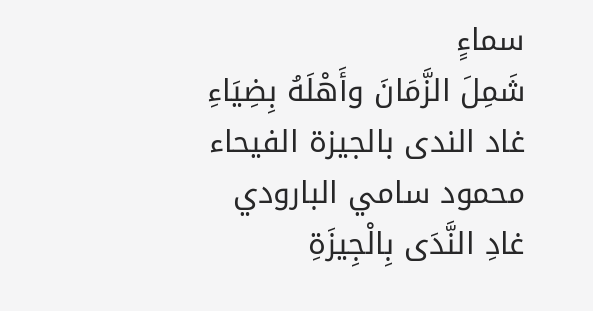سماءٍ
شَمِلَ الزَّمَانَ وأَهْلَهُ بِضِيَاءِ
غاد الندى بالجيزة الفيحاء
محمود سامي البارودي
غادِ النَّدَى بِالْجِيزَةِ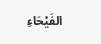الفَيْحَاءِ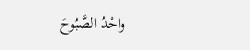واحْدُ الصَّبُوحَ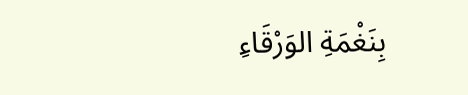بِنَغْمَةِ الوَرْقَاءِ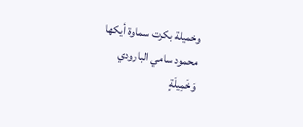وخميلة بكرت سماوة أيكها
محمود سامي البارودي
وَخَمِيلَةٍ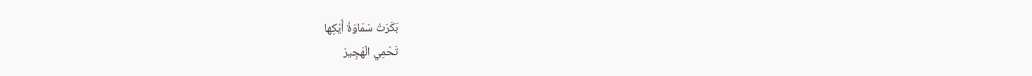بَكَرَتْ سَمَاوَةُ أَيْكِها
تَحْمِي الْهَجِيرَ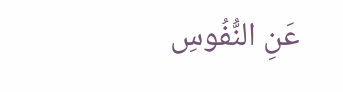عَنِ النُّفُوسِ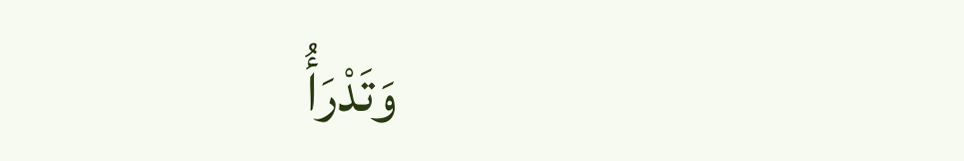وَتَدْرَأُ